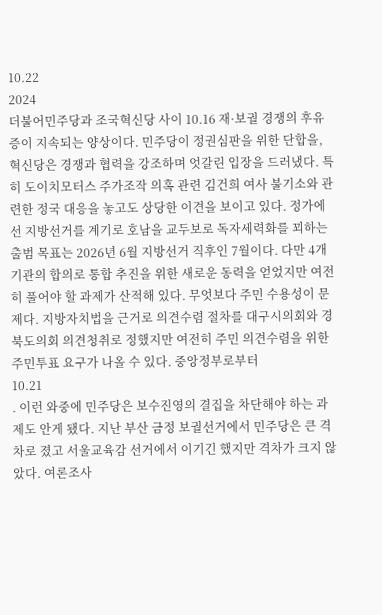10.22
2024
더불어민주당과 조국혁신당 사이 10.16 재·보궐 경쟁의 후유증이 지속되는 양상이다. 민주당이 정권심판을 위한 단합을, 혁신당은 경쟁과 협력을 강조하며 엇갈린 입장을 드러냈다. 특히 도이치모터스 주가조작 의혹 관련 김건희 여사 불기소와 관련한 정국 대응을 놓고도 상당한 이견을 보이고 있다. 정가에선 지방선거를 계기로 호남을 교두보로 독자세력화를 꾀하는
출범 목표는 2026년 6월 지방선거 직후인 7월이다. 다만 4개 기관의 합의로 통합 추진을 위한 새로운 동력을 얻었지만 여전히 풀어야 할 과제가 산적해 있다. 무엇보다 주민 수용성이 문제다. 지방자치법을 근거로 의견수렴 절차를 대구시의회와 경북도의회 의견청취로 정했지만 여전히 주민 의견수렴을 위한 주민투표 요구가 나올 수 있다. 중앙정부로부터
10.21
. 이런 와중에 민주당은 보수진영의 결집을 차단해야 하는 과제도 안게 됐다. 지난 부산 금정 보궐선거에서 민주당은 큰 격차로 졌고 서울교육감 선거에서 이기긴 했지만 격차가 크지 않았다. 여론조사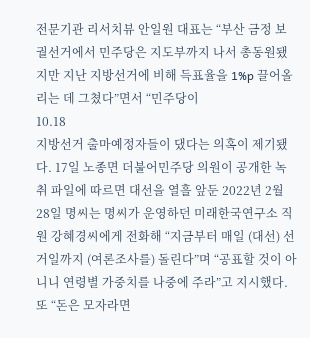전문기관 리서치뷰 안일원 대표는 “부산 금정 보궐선거에서 민주당은 지도부까지 나서 총동원됐지만 지난 지방선거에 비해 득표율을 1%p 끌어올리는 데 그쳤다”면서 “민주당이
10.18
지방선거 출마예정자들이 댔다는 의혹이 제기됐다. 17일 노종면 더불어민주당 의원이 공개한 녹취 파일에 따르면 대선을 열흘 앞둔 2022년 2월 28일 명씨는 명씨가 운영하던 미래한국연구소 직원 강혜경씨에게 전화해 “지금부터 매일 (대선) 선거일까지 (여론조사를) 돌린다”며 “공표할 것이 아니니 연령별 가중치를 나중에 주라”고 지시했다. 또 “돈은 모자라면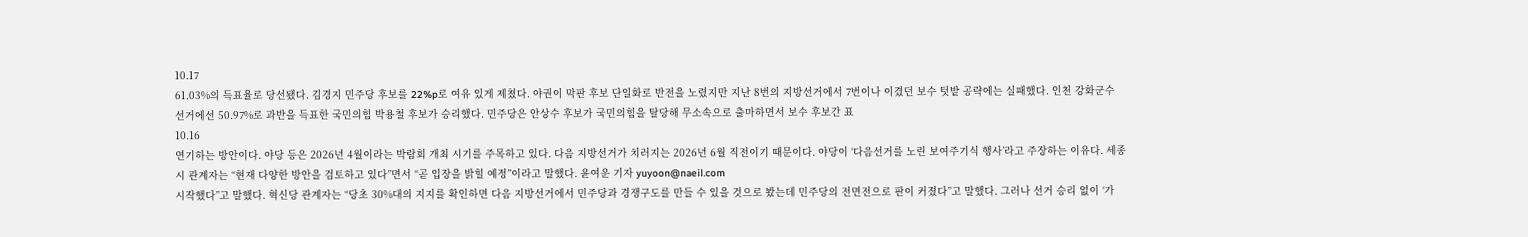10.17
61.03%의 득표율로 당선됐다. 김경지 민주당 후보를 22%p로 여유 있게 제쳤다. 야권이 막판 후보 단일화로 반전을 노렸지만 지난 8번의 지방선거에서 7번이나 이겼던 보수 텃밭 공략에는 실패했다. 인천 강화군수 선거에선 50.97%로 과반을 득표한 국민의힘 박용철 후보가 승리했다. 민주당은 안상수 후보가 국민의힘을 탈당해 무소속으로 출마하면서 보수 후보간 표
10.16
연기하는 방안이다. 야당 등은 2026년 4월이라는 박람회 개최 시기를 주목하고 있다. 다음 지방선거가 치러지는 2026년 6월 직전이기 때문이다. 야당이 ‘다음선거를 노린 보여주기식 행사’라고 주장하는 이유다. 세종시 관계자는 “현재 다양한 방안을 검토하고 있다”면서 “곧 입장을 밝힐 예정”이라고 말했다. 윤여운 기자 yuyoon@naeil.com
시작했다”고 말했다. 혁신당 관계자는 “당초 30%대의 지지를 확인하면 다음 지방선거에서 민주당과 경쟁구도를 만들 수 있을 것으로 봤는데 민주당의 전면전으로 판이 커졌다”고 말했다. 그러나 선거 승리 없이 ‘가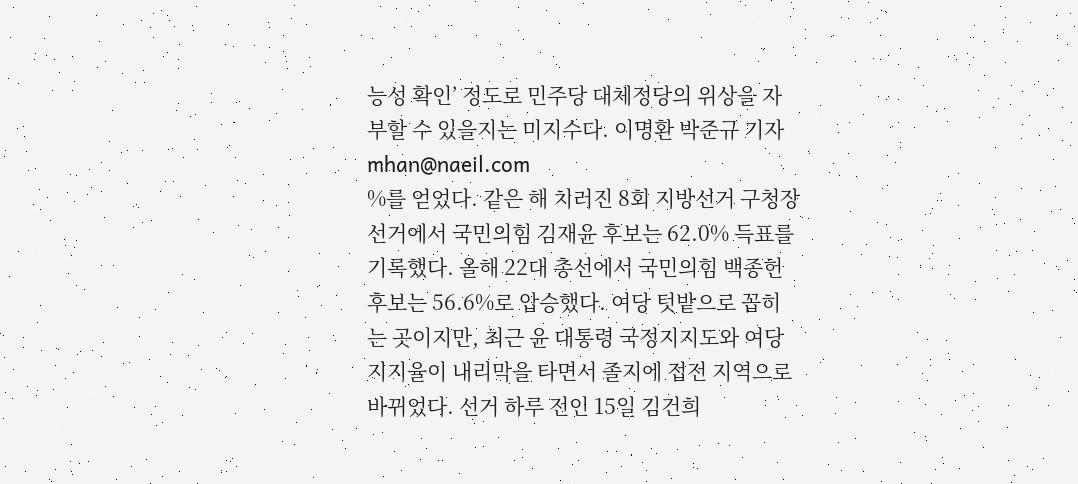능성 확인’ 정도로 민주당 대체정당의 위상을 자부할 수 있을지는 미지수다. 이명환 박준규 기자 mhan@naeil.com
%를 얻었다. 같은 해 치러진 8회 지방선거 구청장 선거에서 국민의힘 김재윤 후보는 62.0% 득표를 기록했다. 올해 22대 총선에서 국민의힘 백종헌 후보는 56.6%로 압승했다. 여당 텃밭으로 꼽히는 곳이지만, 최근 윤 대통령 국정지지도와 여당 지지율이 내리막을 타면서 졸지에 접전 지역으로 바뀌었다. 선거 하루 전인 15일 김건희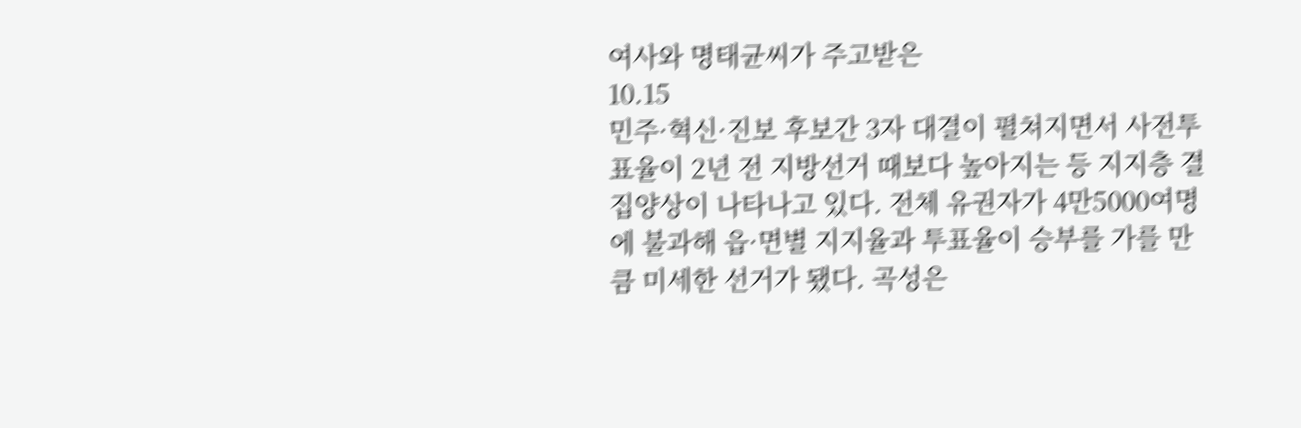여사와 명태균씨가 주고받은
10.15
민주·혁신·진보 후보간 3자 대결이 펼쳐지면서 사전투표율이 2년 전 지방선거 때보다 높아지는 등 지지층 결집양상이 나타나고 있다. 전체 유권자가 4만5000여명에 불과해 읍·면별 지지율과 투표율이 승부를 가를 만큼 미세한 선거가 됐다. 곡성은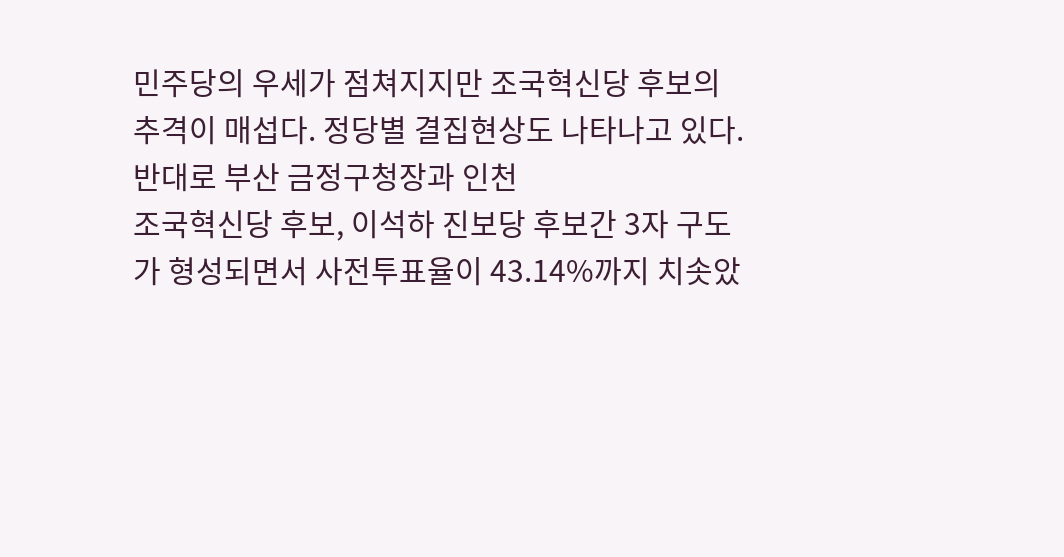민주당의 우세가 점쳐지지만 조국혁신당 후보의 추격이 매섭다. 정당별 결집현상도 나타나고 있다. 반대로 부산 금정구청장과 인천
조국혁신당 후보, 이석하 진보당 후보간 3자 구도가 형성되면서 사전투표율이 43.14%까지 치솟았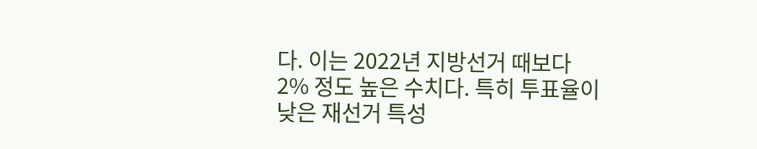다. 이는 2022년 지방선거 때보다 2% 정도 높은 수치다. 특히 투표율이 낮은 재선거 특성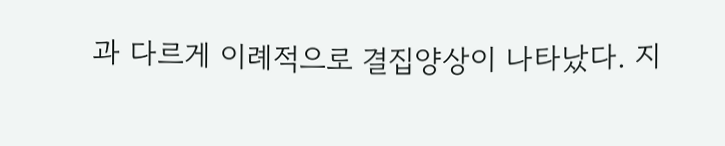과 다르게 이례적으로 결집양상이 나타났다. 지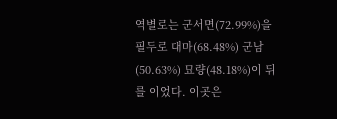역별로는 군서면(72.99%)을 필두로 대마(68.48%) 군남(50.63%) 묘량(48.18%)이 뒤를 이었다. 이곳은